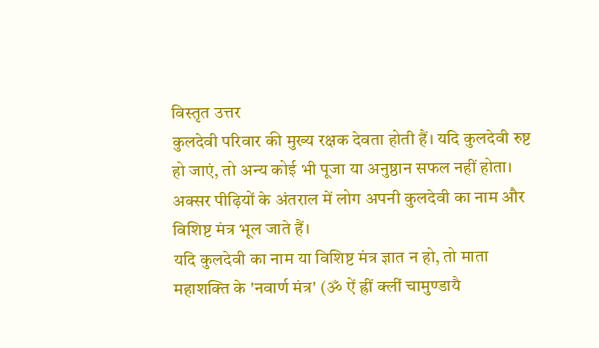विस्तृत उत्तर
कुलदेवी परिवार की मुख्य रक्षक देवता होती हैं। यदि कुलदेवी रुष्ट हो जाएं, तो अन्य कोई भी पूजा या अनुष्ठान सफल नहीं होता। अक्सर पीढ़ियों के अंतराल में लोग अपनी कुलदेवी का नाम और विशिष्ट मंत्र भूल जाते हैं।
यदि कुलदेवी का नाम या विशिष्ट मंत्र ज्ञात न हो, तो माता महाशक्ति के 'नवार्ण मंत्र' (ॐ ऐं ह्रीं क्लीं चामुण्डायै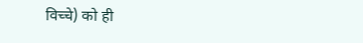विच्चे) को ही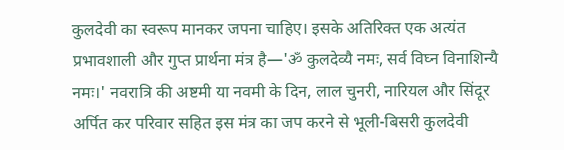कुलदेवी का स्वरूप मानकर जपना चाहिए। इसके अतिरिक्त एक अत्यंत प्रभावशाली और गुप्त प्रार्थना मंत्र है—'ॐ कुलदेव्यै नमः, सर्व विघ्न विनाशिन्यै नमः।' नवरात्रि की अष्टमी या नवमी के दिन, लाल चुनरी, नारियल और सिंदूर अर्पित कर परिवार सहित इस मंत्र का जप करने से भूली-बिसरी कुलदेवी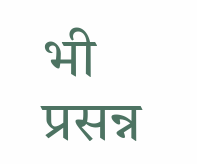भी प्रसन्न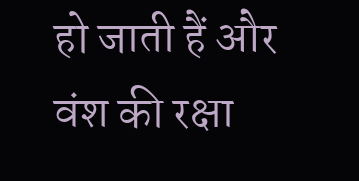हो जाती हैं और वंश की रक्षा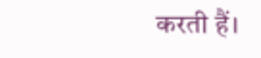करती हैं।